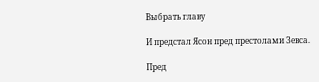Выбрать главу

И предстал Ясон пред престолами Зевса.

Пред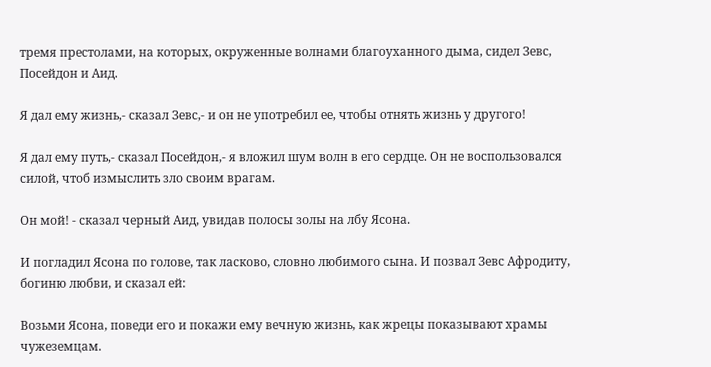тремя престолами, на которых, окруженные волнами благоуханного дыма, сидел Зевс, Посейдон и Аид.

Я дал ему жизнь,- сказал Зевс,- и он не употребил ее, чтобы отнять жизнь у другого!

Я дал ему путь,- сказал Посейдон,- я вложил шум волн в его сердце. Он не воспользовался силой, чтоб измыслить зло своим врагам.

Он мой! - сказал черный Аид, увидав полосы золы на лбу Ясона.

И погладил Ясона по голове, так ласково, словно любимого сына. И позвал Зевс Афродиту, богиню любви, и сказал ей:

Возьми Ясона, поведи его и покажи ему вечную жизнь, как жрецы показывают храмы чужеземцам.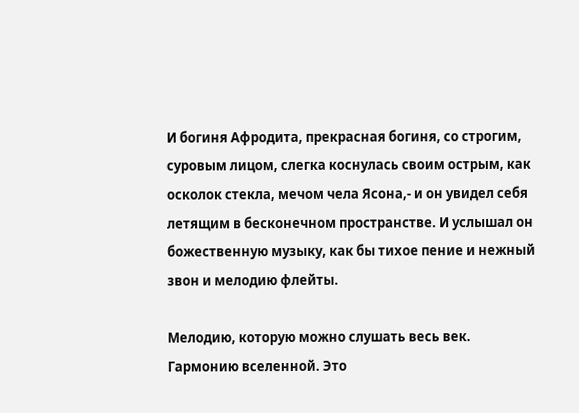И богиня Афродита, прекрасная богиня, со строгим, суровым лицом, слегка коснулась своим острым, как осколок стекла, мечом чела Ясона,- и он увидел себя летящим в бесконечном пространстве. И услышал он божественную музыку, как бы тихое пение и нежный звон и мелодию флейты.

Мелодию, которую можно слушать весь век. Гармонию вселенной. Это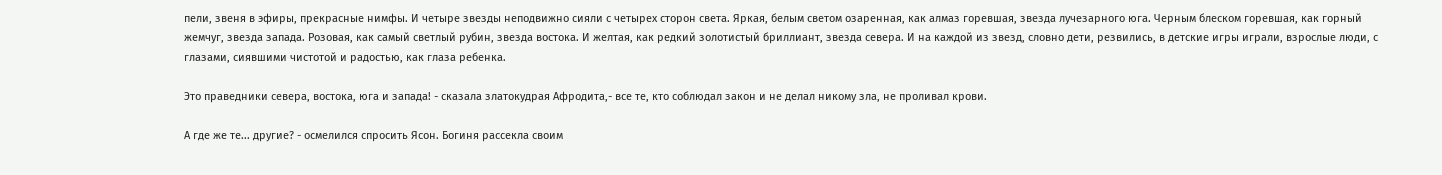пели, звеня в эфиры, прекрасные нимфы. И четыре звезды неподвижно сияли с четырех сторон света. Яркая, белым светом озаренная, как алмаз горевшая, звезда лучезарного юга. Черным блеском горевшая, как горный жемчуг, звезда запада. Розовая, как самый светлый рубин, звезда востока. И желтая, как редкий золотистый бриллиант, звезда севера. И на каждой из звезд, словно дети, резвились, в детские игры играли, взрослые люди, с глазами, сиявшими чистотой и радостью, как глаза ребенка.

Это праведники севера, востока, юга и запада! - сказала златокудрая Афродита,- все те, кто соблюдал закон и не делал никому зла, не проливал крови.

А где же те... другие? - осмелился спросить Ясон. Богиня рассекла своим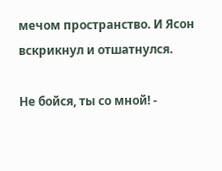мечом пространство. И Ясон вскрикнул и отшатнулся.

Не бойся, ты со мной! -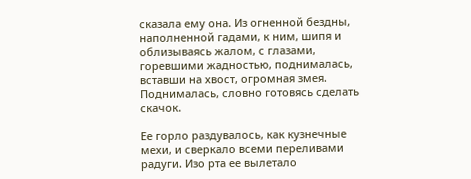сказала ему она. Из огненной бездны, наполненной гадами, к ним, шипя и облизываясь жалом, с глазами, горевшими жадностью, поднималась, вставши на хвост, огромная змея. Поднималась, словно готовясь сделать скачок.

Ее горло раздувалось, как кузнечные мехи, и сверкало всеми переливами радуги. Изо рта ее вылетало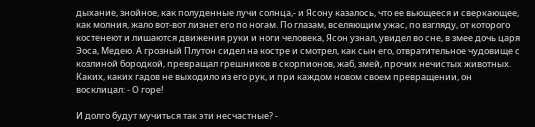дыхание, знойное, как полуденные лучи солнца,- и Ясону казалось, что ее вьющееся и сверкающее, как молния, жало вот-вот лизнет его по ногам. По глазам, вселяющим ужас, по взгляду, от которого костенеют и лишаются движения руки и ноги человека, Ясон узнал, увидел во сне, в змее дочь царя Эоса, Медею. А грозный Плутон сидел на костре и смотрел, как сын его, отвратительное чудовище с козлиной бородкой, превращал грешников в скорпионов, жаб, змей, прочих нечистых животных. Каких, каких гадов не выходило из его рук, и при каждом новом своем превращении, он восклицал: - О горе!

И долго будут мучиться так эти несчастные? -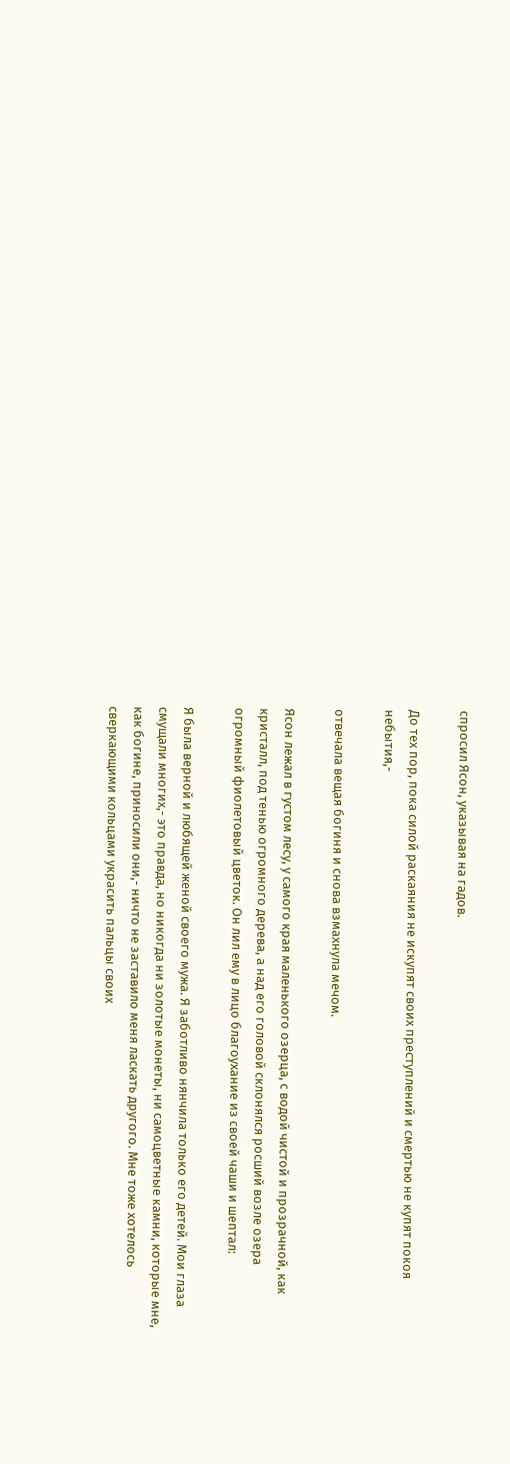спросил Ясон, указывая на гадов.

До тех пор, пока силой раскаяния не искупят своих преступлений и смертью не купят покоя небытия,-

отвечала вещая богиня и снова взмахнула мечом.

Ясон лежал в густом лесу, у самого края маленького озерца, с водой чистой и прозрачной, как кристалл, под тенью огромного дерева, а над его головой склонялся росший возле озера огромный фиолетовый цветок. Он лил ему в лицо благоухание из своей чаши и шептал:

Я была верной и любящей женой своего мужа. Я заботливо нянчила только его детей. Мои глаза смущали многих,- это правда, но никогда ни золотые монеты, ни самоцветные камни, которые мне, как богине, приносили они,- ничто не заставило меня ласкать другого. Мне тоже хотелось сверкающими кольцами украсить пальцы своих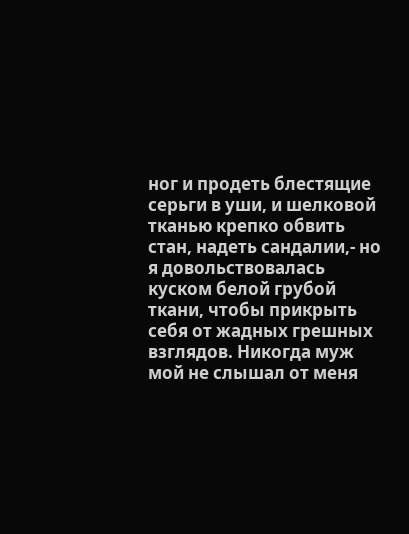ног и продеть блестящие серьги в уши, и шелковой тканью крепко обвить стан, надеть сандалии,- но я довольствовалась куском белой грубой ткани, чтобы прикрыть себя от жадных грешных взглядов. Никогда муж мой не слышал от меня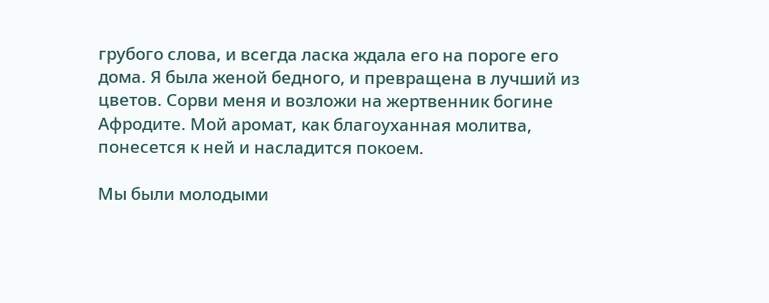грубого слова, и всегда ласка ждала его на пороге его дома. Я была женой бедного, и превращена в лучший из цветов. Сорви меня и возложи на жертвенник богине Афродите. Мой аромат, как благоуханная молитва, понесется к ней и насладится покоем.

Мы были молодыми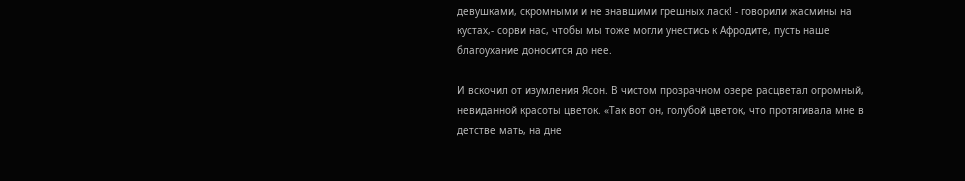девушками, скромными и не знавшими грешных ласк! - говорили жасмины на кустах,- сорви нас, чтобы мы тоже могли унестись к Афродите, пусть наше благоухание доносится до нее.

И вскочил от изумления Ясон. В чистом прозрачном озере расцветал огромный, невиданной красоты цветок. «Так вот он, голубой цветок, что протягивала мне в детстве мать, на дне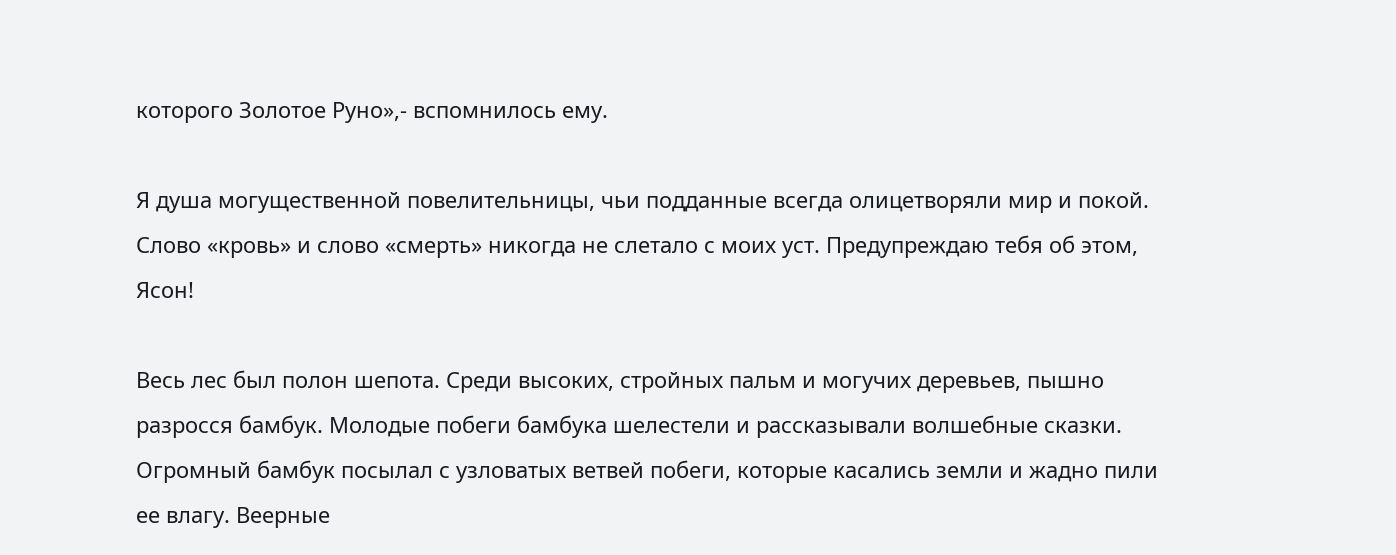которого Золотое Руно»,- вспомнилось ему.

Я душа могущественной повелительницы, чьи подданные всегда олицетворяли мир и покой. Слово «кровь» и слово «смерть» никогда не слетало с моих уст. Предупреждаю тебя об этом, Ясон!

Весь лес был полон шепота. Среди высоких, стройных пальм и могучих деревьев, пышно разросся бамбук. Молодые побеги бамбука шелестели и рассказывали волшебные сказки. Огромный бамбук посылал с узловатых ветвей побеги, которые касались земли и жадно пили ее влагу. Веерные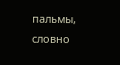пальмы, словно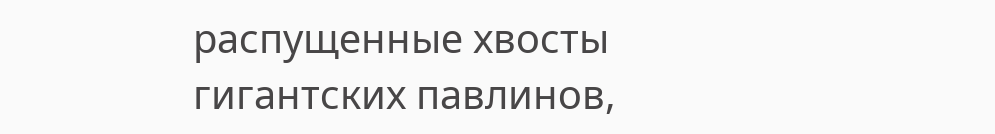распущенные хвосты гигантских павлинов,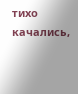тихо качались,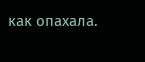как опахала.